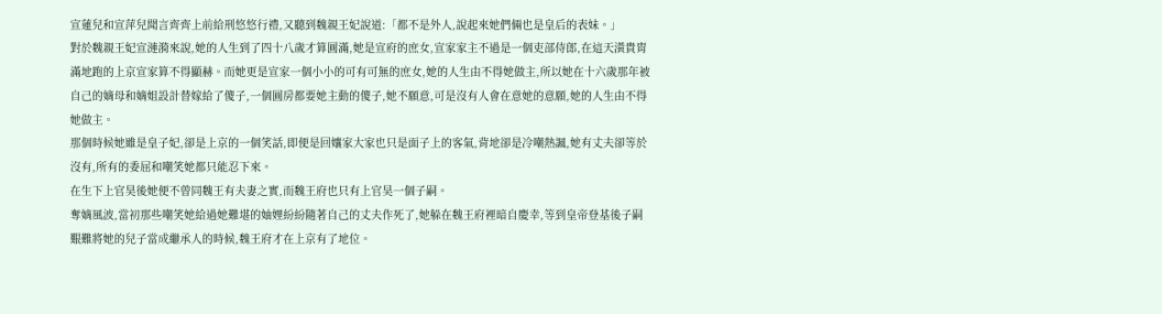宣蓮兒和宣萍兒聞言齊齊上前給刑悠悠行禮,又聽到魏親王妃說道:「都不是外人,說起來她們倆也是皇后的表妹。」
對於魏親王妃宣漣漪來說,她的人生到了四十八歲才算圓滿,她是宣府的庶女,宣家家主不過是一個吏部侍郎,在這天潢貴胄滿地跑的上京宣家算不得顯赫。而她更是宣家一個小小的可有可無的庶女,她的人生由不得她做主,所以她在十六歲那年被自己的嫡母和嫡姐設計替嫁給了傻子,一個圓房都要她主動的傻子,她不願意,可是沒有人會在意她的意願,她的人生由不得她做主。
那個時候她雖是皇子妃,卻是上京的一個笑話,即便是回孃家大家也只是面子上的客氣,背地卻是冷嘲熱諷,她有丈夫卻等於沒有,所有的委屈和嘲笑她都只能忍下來。
在生下上官昊後她便不曾同魏王有夫妻之實,而魏王府也只有上官昊一個子嗣。
奪嫡風波,當初那些嘲笑她給過她難堪的妯娌紛紛隨著自己的丈夫作死了,她躲在魏王府裡暗自慶幸,等到皇帝登基後子嗣艱難將她的兒子當成繼承人的時候,魏王府才在上京有了地位。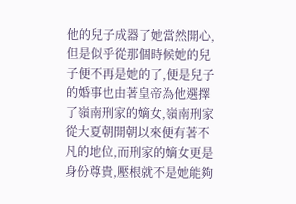他的兒子成器了她當然開心,但是似乎從那個時候她的兒子便不再是她的了,便是兒子的婚事也由著皇帝為他選擇了嶺南刑家的嫡女,嶺南刑家從大夏朝開朝以來便有著不凡的地位,而刑家的嫡女更是身份尊貴,壓根就不是她能夠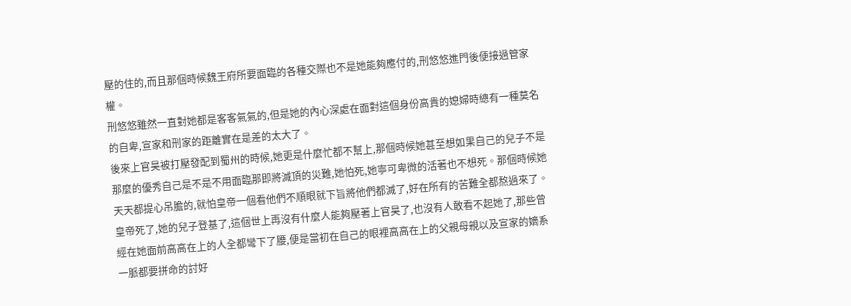壓的住的,而且那個時候魏王府所要面臨的各種交際也不是她能夠應付的,刑悠悠進門後便接過管家權。
刑悠悠雖然一直對她都是客客氣氣的,但是她的內心深處在面對這個身份高貴的媳婦時總有一種莫名的自卑,宣家和刑家的距離實在是差的太大了。
後來上官昊被打壓發配到蜀州的時候,她更是什麼忙都不幫上,那個時候她甚至想如果自己的兒子不是那麼的優秀自己是不是不用面臨那即將滅頂的災難,她怕死,她寧可卑微的活著也不想死。那個時候她天天都提心吊膽的,就怕皇帝一個看他們不順眼就下旨將他們都滅了,好在所有的苦難全都熬過來了。
皇帝死了,她的兒子登基了,這個世上再沒有什麼人能夠壓著上官昊了,也沒有人敢看不起她了,那些曾經在她面前高高在上的人全都彎下了腰,便是當初在自己的眼裡高高在上的父親母親以及宣家的嫡系一脈都要拼命的討好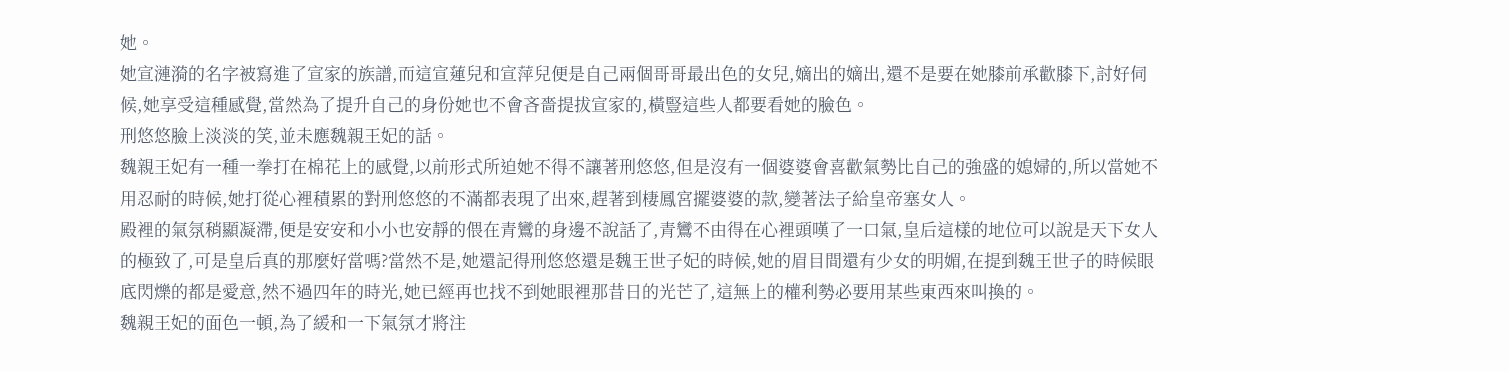她。
她宣漣漪的名字被寫進了宣家的族譜,而這宣蓮兒和宣萍兒便是自己兩個哥哥最出色的女兒,嫡出的嫡出,還不是要在她膝前承歡膝下,討好伺候,她享受這種感覺,當然為了提升自己的身份她也不會吝嗇提拔宣家的,橫豎這些人都要看她的臉色。
刑悠悠臉上淡淡的笑,並未應魏親王妃的話。
魏親王妃有一種一拳打在棉花上的感覺,以前形式所迫她不得不讓著刑悠悠,但是沒有一個婆婆會喜歡氣勢比自己的強盛的媳婦的,所以當她不用忍耐的時候,她打從心裡積累的對刑悠悠的不滿都表現了出來,趕著到棲鳳宮擺婆婆的款,變著法子給皇帝塞女人。
殿裡的氣氛稍顯凝滯,便是安安和小小也安靜的偎在青鸞的身邊不說話了,青鸞不由得在心裡頭嘆了一口氣,皇后這樣的地位可以說是天下女人的極致了,可是皇后真的那麼好當嗎?當然不是,她還記得刑悠悠還是魏王世子妃的時候,她的眉目間還有少女的明媚,在提到魏王世子的時候眼底閃爍的都是愛意,然不過四年的時光,她已經再也找不到她眼裡那昔日的光芒了,這無上的權利勢必要用某些東西來叫換的。
魏親王妃的面色一頓,為了緩和一下氣氛才將注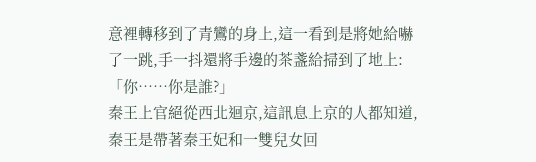意裡轉移到了青鸞的身上,這一看到是將她給嚇了一跳,手一抖還將手邊的茶盞給掃到了地上:「你……你是誰?」
秦王上官絕從西北迴京,這訊息上京的人都知道,秦王是帶著秦王妃和一雙兒女回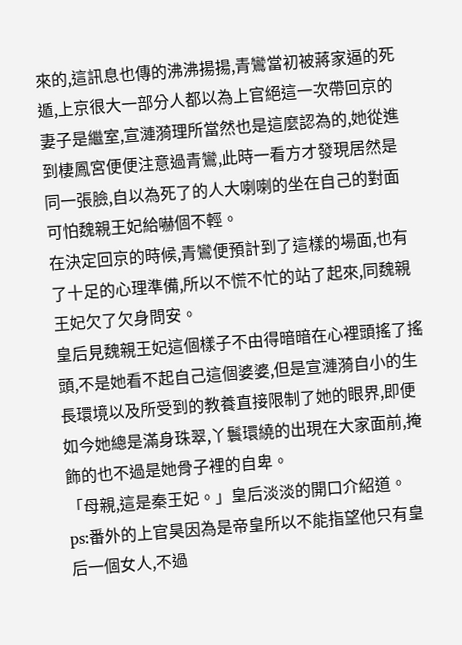來的,這訊息也傳的沸沸揚揚,青鸞當初被蔣家逼的死遁,上京很大一部分人都以為上官絕這一次帶回京的妻子是繼室,宣漣漪理所當然也是這麼認為的,她從進到棲鳳宮便便注意過青鸞,此時一看方才發現居然是同一張臉,自以為死了的人大喇喇的坐在自己的對面可怕魏親王妃給嚇個不輕。
在決定回京的時候,青鸞便預計到了這樣的場面,也有了十足的心理準備,所以不慌不忙的站了起來,同魏親王妃欠了欠身問安。
皇后見魏親王妃這個樣子不由得暗暗在心裡頭搖了搖頭,不是她看不起自己這個婆婆,但是宣漣漪自小的生長環境以及所受到的教養直接限制了她的眼界,即便如今她總是滿身珠翠,丫鬟環繞的出現在大家面前,掩飾的也不過是她骨子裡的自卑。
「母親,這是秦王妃。」皇后淡淡的開口介紹道。
ps:番外的上官昊因為是帝皇所以不能指望他只有皇后一個女人,不過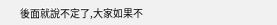後面就說不定了,大家如果不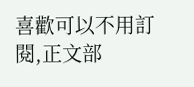喜歡可以不用訂閱,正文部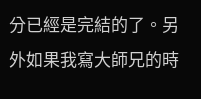分已經是完結的了。另外如果我寫大師兄的時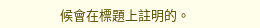候會在標題上註明的。